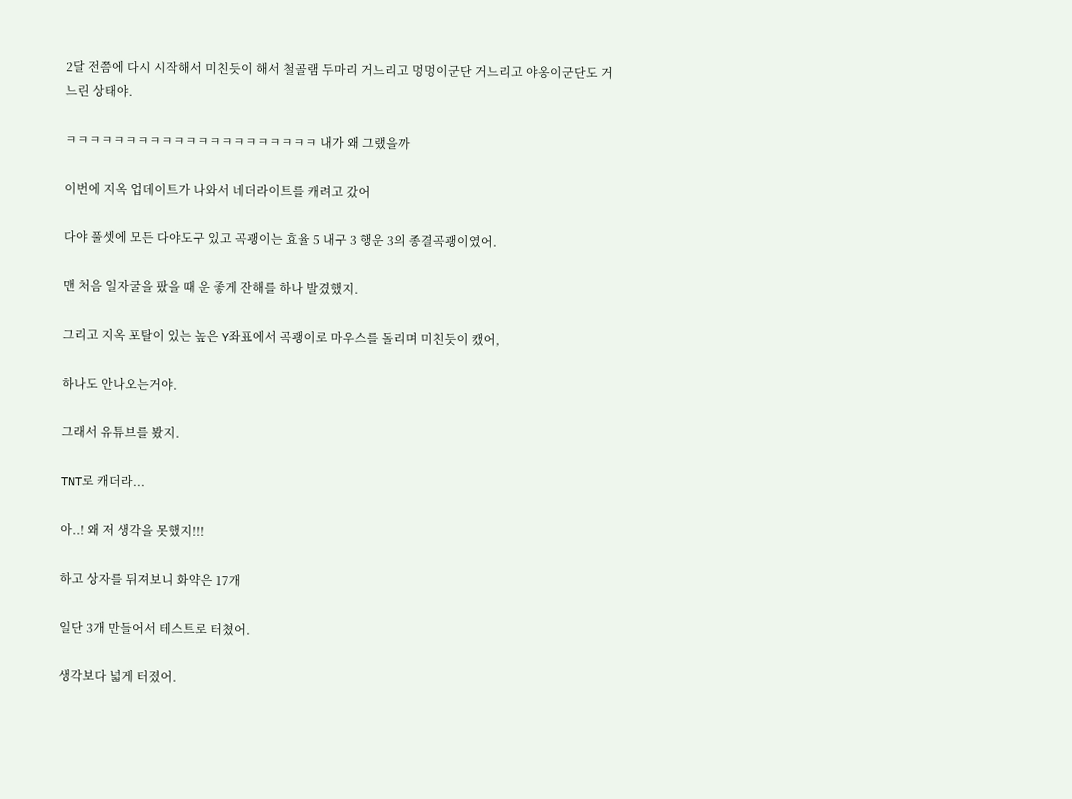2달 전쯤에 다시 시작해서 미친듯이 해서 철골램 두마리 거느리고 멍멍이군단 거느리고 야옹이군단도 거느린 상태야.

ㅋㅋㅋㅋㅋㅋㅋㅋㅋㅋㅋㅋㅋㅋㅋㅋㅋㅋㅋㅋㅋ 내가 왜 그랬을까

이번에 지옥 업데이트가 나와서 네더라이트를 캐려고 갔어

다야 풀셋에 모든 다야도구 있고 곡괭이는 효율 5 내구 3 행운 3의 종결곡괭이였어.

맨 처음 일자굴을 팠을 때 운 좋게 잔해를 하나 발겼했지.

그리고 지옥 포탈이 있는 높은 Y좌표에서 곡괭이로 마우스를 돌리며 미친듯이 캤어,

하나도 안나오는거야.

그래서 유튜브를 봤지.

TNT로 캐더라...

아..! 왜 저 생각을 못했지!!!

하고 상자를 뒤져보니 화약은 17개

일단 3개 만들어서 테스트로 터쳤어.

생각보다 넓게 터졌어.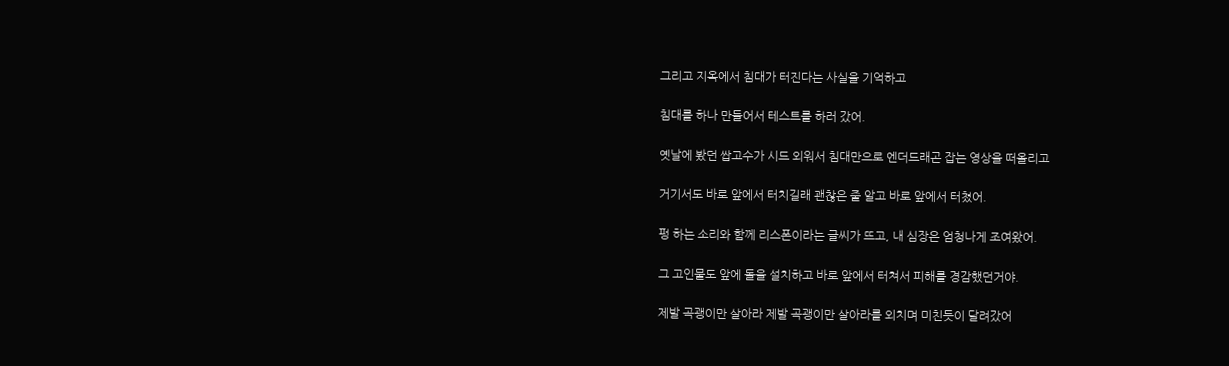그리고 지옥에서 침대가 터진다는 사실을 기억하고

침대를 하나 만들어서 테스트를 하러 갔어.

옛날에 봤던 쌉고수가 시드 외워서 침대만으로 엔더드래곤 잡는 영상을 떠올리고

거기서도 바로 앞에서 터치길래 괜찮은 줄 알고 바로 앞에서 터쳤어.

펑 하는 소리와 함께 리스폰이라는 글씨가 뜨고, 내 심장은 엄청나게 조여왔어.

그 고인물도 앞에 돌을 설치하고 바로 앞에서 터쳐서 피해를 경감했던거야.

제발 곡괭이만 살아라 제발 곡괭이만 살아라를 외치며 미친듯이 달려갔어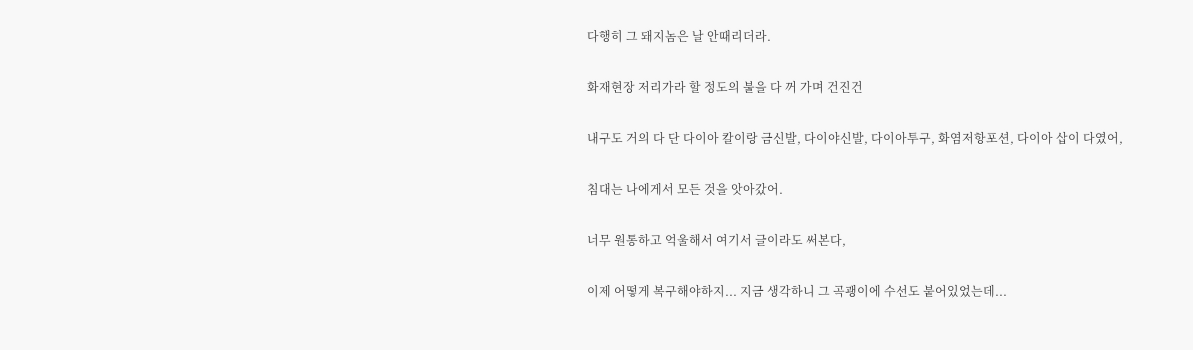다행히 그 돼지놈은 날 안때리더라.

화재현장 저리가라 할 정도의 불을 다 꺼 가며 건진건

내구도 거의 다 단 다이아 칼이랑 금신발, 다이야신발, 다이아투구, 화염저항포션, 다이아 삽이 다였어,

침대는 나에게서 모든 것을 앗아갔어.

너무 원통하고 억울해서 여기서 글이라도 써본다,

이제 어떻게 복구해야하지... 지금 생각하니 그 곡괭이에 수선도 붙어있었는데...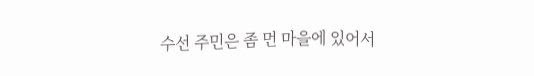수선 주민은 좀 먼 마을에 있어서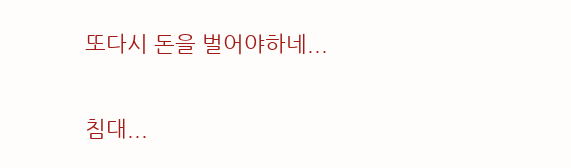또다시 돈을 벌어야하네...


침대...